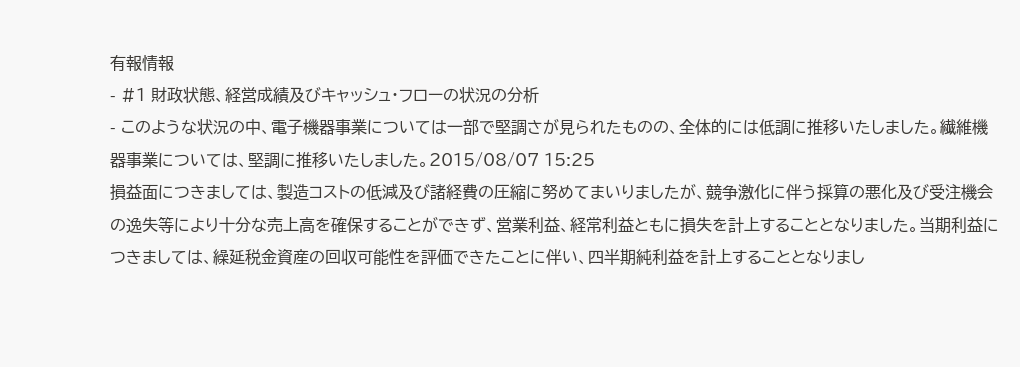有報情報
- #1 財政状態、経営成績及びキャッシュ・フローの状況の分析
- このような状況の中、電子機器事業については一部で堅調さが見られたものの、全体的には低調に推移いたしました。繊維機器事業については、堅調に推移いたしました。2015/08/07 15:25
損益面につきましては、製造コストの低減及び諸経費の圧縮に努めてまいりましたが、競争激化に伴う採算の悪化及び受注機会の逸失等により十分な売上高を確保することができず、営業利益、経常利益ともに損失を計上することとなりました。当期利益につきましては、繰延税金資産の回収可能性を評価できたことに伴い、四半期純利益を計上することとなりまし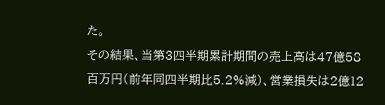た。
その結果、当第3四半期累計期間の売上高は47億58百万円(前年同四半期比5.2%減)、営業損失は2億12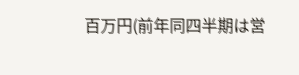百万円(前年同四半期は営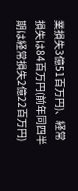業損失3億51百万円)、経常損失は84百万円(前年同四半期は経常損失2億22百万円)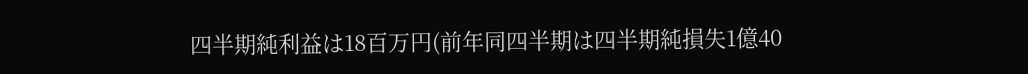四半期純利益は18百万円(前年同四半期は四半期純損失1億40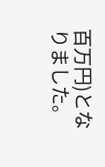百万円)となりました。